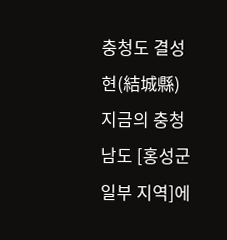충청도 결성현(結城縣) 지금의 충청남도 [홍성군 일부 지역]에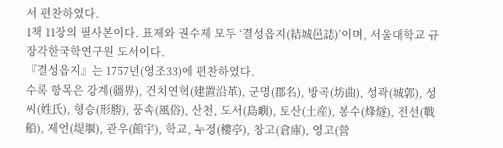서 편찬하였다.
1책 11장의 필사본이다. 표제와 권수제 모두 ‘결성읍지(結城邑誌)’이며, 서울대학교 규장각한국학연구원 도서이다.
『결성읍지』는 1757년(영조33)에 편찬하였다.
수록 항목은 강계(疆界), 건치연혁(建置沿革), 군명(郡名), 방곡(坊曲), 성곽(城郭), 성씨(姓氏), 형승(形勝), 풍속(風俗), 산천, 도서(島嶼), 토산(土産), 봉수(烽燧), 전선(戰船), 제언(堤堰), 관우(館宇), 학교, 누정(樓亭), 창고(倉庫), 영고(營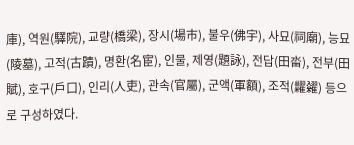庫), 역원(驛院), 교량(橋梁), 장시(場市), 불우(佛宇), 사묘(祠廟), 능묘(陵墓), 고적(古蹟), 명환(名宦), 인물, 제영(題詠), 전답(田畓), 전부(田賦), 호구(戶口), 인리(人吏), 관속(官屬), 군액(軍額), 조적(糶糴) 등으로 구성하였다.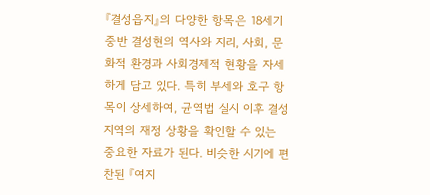『결성읍지』의 다양한 항목은 18세기 중반 결성현의 역사와 지리, 사회, 문화적 환경과 사회경제적 현황을 자세하게 담고 있다. 특히 부세와 호구 항목이 상세하여, 균역법 실시 이후 결성 지역의 재정 상황을 확인할 수 있는 중요한 자료가 된다. 비슷한 시기에 편찬된 『여지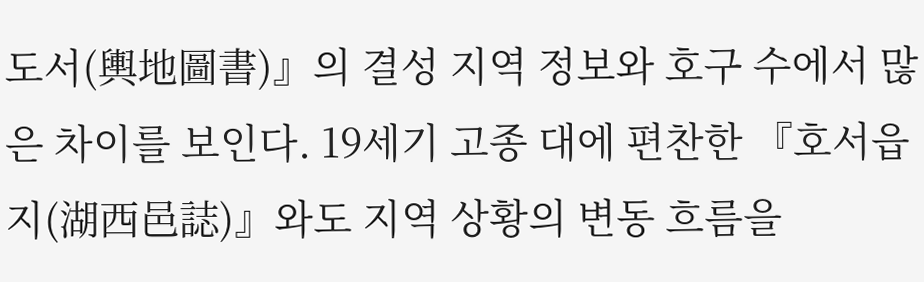도서(輿地圖書)』의 결성 지역 정보와 호구 수에서 많은 차이를 보인다. 19세기 고종 대에 편찬한 『호서읍지(湖西邑誌)』와도 지역 상황의 변동 흐름을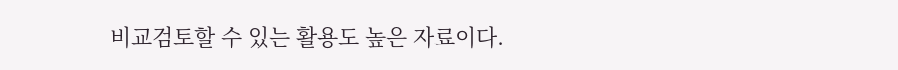비교검토할 수 있는 활용도 높은 자료이다.